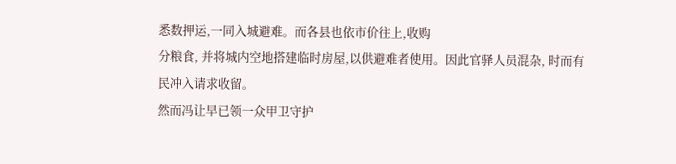悉数押运,一同入城避难。而各县也依市价往上,收购
分粮食, 并将城内空地搭建临时房屋,以供避难者使用。因此官驿人员混杂, 时而有
民冲入请求收留。
然而冯让早已领一众甲卫守护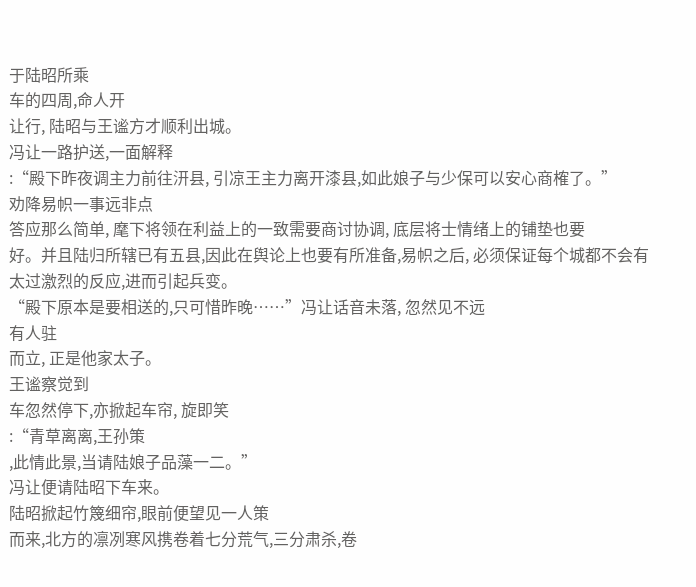于陆昭所乘
车的四周,命人开
让行, 陆昭与王谧方才顺利出城。
冯让一路护送,一面解释
:“殿下昨夜调主力前往汧县, 引凉王主力离开漆县,如此娘子与少保可以安心商榷了。”
劝降易帜一事远非点
答应那么简单, 麾下将领在利益上的一致需要商讨协调, 底层将士情绪上的铺垫也要
好。并且陆归所辖已有五县,因此在舆论上也要有所准备,易帜之后, 必须保证每个城都不会有太过激烈的反应,进而引起兵变。
“殿下原本是要相送的,只可惜昨晚……”冯让话音未落, 忽然见不远
有人驻
而立, 正是他家太子。
王谧察觉到
车忽然停下,亦掀起车帘, 旋即笑
:“青草离离,王孙策
,此情此景,当请陆娘子品藻一二。”
冯让便请陆昭下车来。
陆昭掀起竹篾细帘,眼前便望见一人策
而来,北方的凛冽寒风携卷着七分荒气,三分肃杀,卷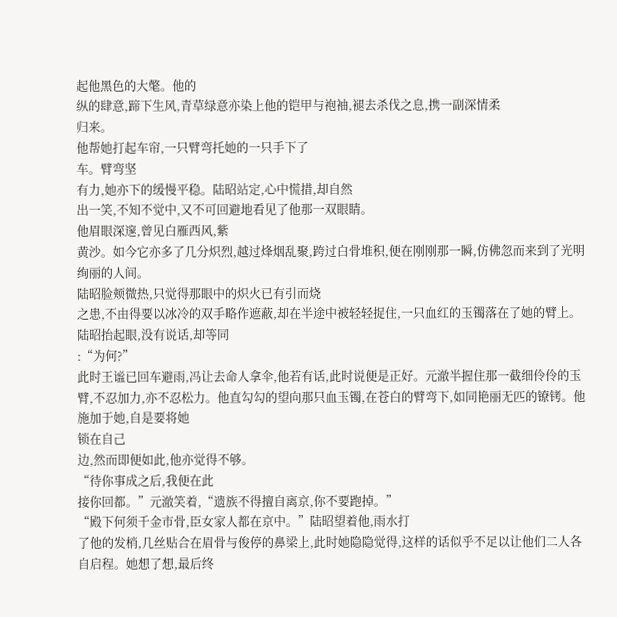起他黑色的大氅。他的
纵的肆意,蹄下生风,青草绿意亦染上他的铠甲与袍袖,褪去杀伐之息,携一副深情柔
归来。
他帮她打起车帘,一只臂弯托她的一只手下了
车。臂弯坚
有力,她亦下的缓慢平稳。陆昭站定,心中慌措,却自然
出一笑,不知不觉中,又不可回避地看见了他那一双眼睛。
他眉眼深邃,曾见白雁西风,紫
黄沙。如今它亦多了几分炽烈,越过烽烟乱聚,跨过白骨堆积,便在刚刚那一瞬,仿佛忽而来到了光明绚丽的人间。
陆昭脸颊微热,只觉得那眼中的炽火已有引而烧
之患,不由得要以冰冷的双手略作遮蔽,却在半途中被轻轻捉住,一只血红的玉镯落在了她的臂上。陆昭抬起眼,没有说话,却等同
:“为何?”
此时王谧已回车避雨,冯让去命人拿伞,他若有话,此时说便是正好。元澈半握住那一截细伶伶的玉臂,不忍加力,亦不忍松力。他直勾勾的望向那只血玉镯,在苍白的臂弯下,如同艳丽无匹的镣铐。他施加于她,自是要将她
锁在自己
边,然而即便如此,他亦觉得不够。
“待你事成之后,我便在此
接你回都。”元澈笑着,“遗族不得擅自离京,你不要跑掉。”
“殿下何须千金市骨,臣女家人都在京中。”陆昭望着他,雨水打
了他的发梢,几丝贴合在眉骨与俊停的鼻梁上,此时她隐隐觉得,这样的话似乎不足以让他们二人各自启程。她想了想,最后终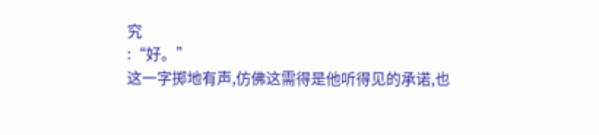究
:“好。”
这一字掷地有声,仿佛这需得是他听得见的承诺,也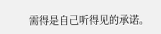需得是自己听得见的承诺。